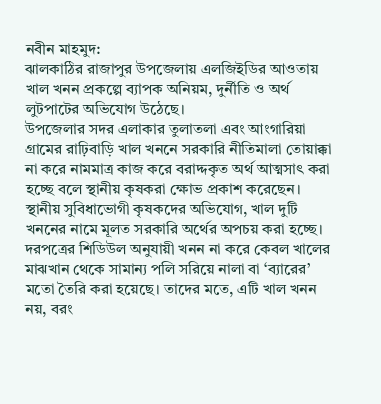নবীন মাহমুদ:
ঝালকাঠির রাজাপুর উপজেলায় এলজিইডির আওতায় খাল খনন প্রকল্পে ব্যাপক অনিয়ম, দুর্নীতি ও অর্থ লুটপাটের অভিযোগ উঠেছে।
উপজেলার সদর এলাকার তুলাতলা এবং আংগারিয়া গ্রামের রাঢ়িবাড়ি খাল খননে সরকারি নীতিমালা তোয়াক্কা না করে নামমাত্র কাজ করে বরাদ্দকৃত অর্থ আত্মসাৎ করা হচ্ছে বলে স্থানীয় কৃষকরা ক্ষোভ প্রকাশ করেছেন।
স্থানীয় সুবিধাভোগী কৃষকদের অভিযোগ, খাল দুটি খননের নামে মূলত সরকারি অর্থের অপচয় করা হচ্ছে। দরপত্রের শিডিউল অনুযায়ী খনন না করে কেবল খালের মাঝখান থেকে সামান্য পলি সরিয়ে নালা বা ‘ব্যারের’ মতো তৈরি করা হয়েছে। তাদের মতে, এটি খাল খনন নয়, বরং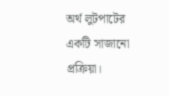অর্থ লুটপাটের একটি সাজানো প্রক্রিয়া।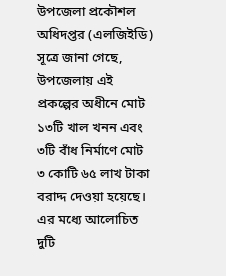উপজেলা প্রকৌশল অধিদপ্তর (এলজিইডি) সূত্রে জানা গেছে, উপজেলায় এই প্রকল্পের অধীনে মোট ১৩টি খাল খনন এবং ৩টি বাঁধ নির্মাণে মোট ৩ কোটি ৬৫ লাখ টাকা বরাদ্দ দেওয়া হয়েছে। এর মধ্যে আলোচিত দুটি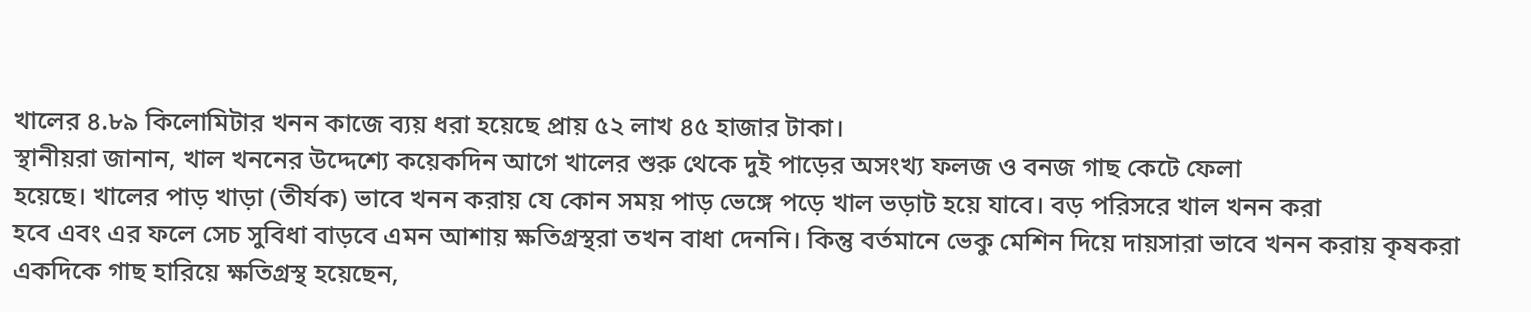খালের ৪.৮৯ কিলোমিটার খনন কাজে ব্যয় ধরা হয়েছে প্রায় ৫২ লাখ ৪৫ হাজার টাকা।
স্থানীয়রা জানান, খাল খননের উদ্দেশ্যে কয়েকদিন আগে খালের শুরু থেকে দুই পাড়ের অসংখ্য ফলজ ও বনজ গাছ কেটে ফেলা
হয়েছে। খালের পাড় খাড়া (তীর্যক) ভাবে খনন করায় যে কোন সময় পাড় ভেঙ্গে পড়ে খাল ভড়াট হয়ে যাবে। বড় পরিসরে খাল খনন করা
হবে এবং এর ফলে সেচ সুবিধা বাড়বে এমন আশায় ক্ষতিগ্রস্থরা তখন বাধা দেননি। কিন্তু বর্তমানে ভেকু মেশিন দিয়ে দায়সারা ভাবে খনন করায় কৃষকরা একদিকে গাছ হারিয়ে ক্ষতিগ্রস্থ হয়েছেন,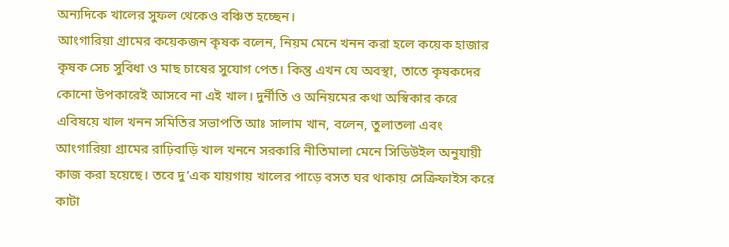অন্যদিকে খালের সুফল থেকেও বঞ্চিত হচ্ছেন।
আংগারিয়া গ্রামের কয়েকজন কৃষক বলেন, নিয়ম মেনে খনন করা হলে কয়েক হাজার কৃষক সেচ সুবিধা ও মাছ চাষের সুযোগ পেত। কিন্তু এখন যে অবস্থা, তাতে কৃষকদের কোনো উপকারেই আসবে না এই খাল। দুর্নীতি ও অনিয়মের কথা অস্বিকার করে এবিষয়ে খাল খনন সমিতির সভাপতি আঃ সালাম খান, বলেন, তুলাতলা এবং আংগারিয়া গ্রামের রাঢ়িবাড়ি খাল খননে সরকারি নীতিমালা মেনে সিডিউইল অনুযায়ী কাজ করা হয়েছে। তবে দু’এক যায়গায় খালের পাড়ে বসত ঘর থাকায় সেক্রিফাইস করে কাটা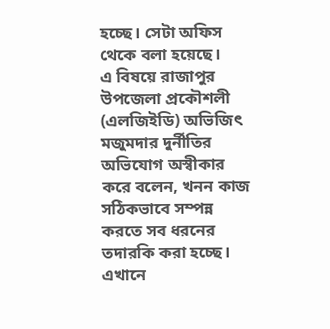হচ্ছে। সেটা অফিস থেকে বলা হয়েছে।
এ বিষয়ে রাজাপুর উপজেলা প্রকৌশলী (এলজিইডি) অভিজিৎ মজুমদার দুর্নীতির অভিযোগ অস্বীকার করে বলেন, খনন কাজ সঠিকভাবে সম্পন্ন করতে সব ধরনের তদারকি করা হচ্ছে। এখানে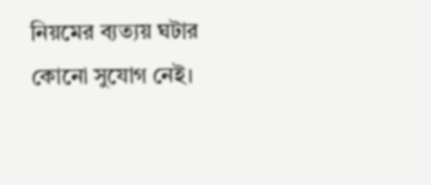নিয়মের ব্যত্যয় ঘটার কোনো সুযোগ নেই।